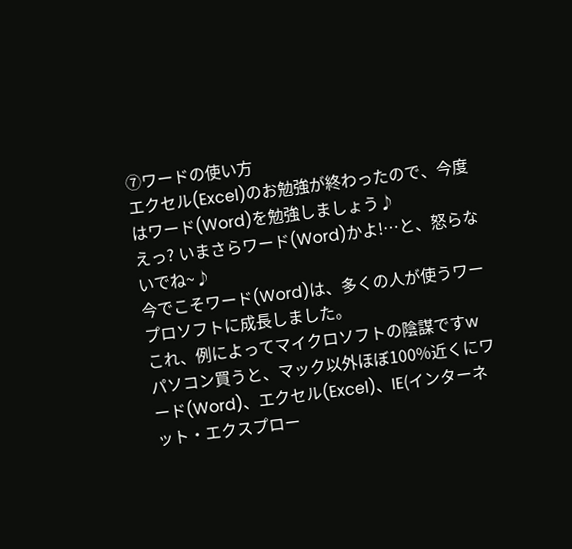⑦ワードの使い方
エクセル(Excel)のお勉強が終わったので、今度はワード(Word)を勉強しましょう♪
えっ? いまさらワード(Word)かよ!…と、怒らないでね~♪
今でこそワード(Word)は、多くの人が使うワープロソフトに成長しました。
これ、例によってマイクロソフトの陰謀ですw
パソコン買うと、マック以外ほぼ100%近くにワード(Word)、エクセル(Excel)、IE(インターネット・エクスプロー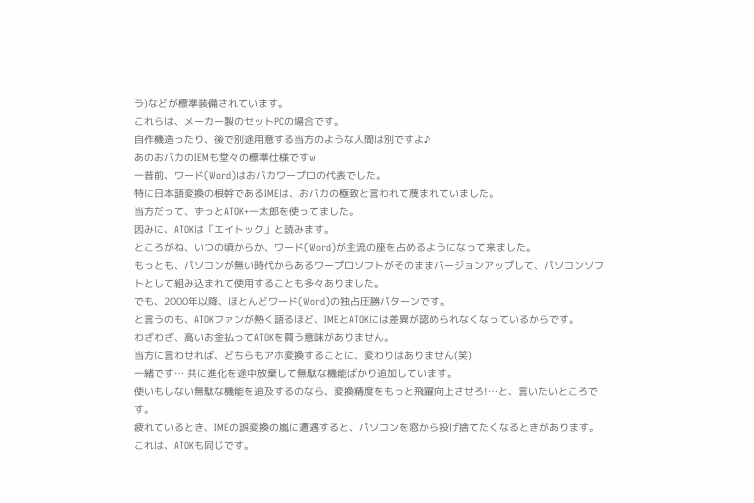ラ)などが標準装備されています。
これらは、メーカー製のセットPCの場合です。
自作機造ったり、後で別途用意する当方のような人間は別ですよ♪
あのおバカのIEMも堂々の標準仕様ですw
一昔前、ワード(Word)はおバカワープロの代表でした。
特に日本語変換の根幹であるIMEは、おバカの極致と言われて蔑まれていました。
当方だって、ずっとATOK+一太郎を使ってました。
因みに、ATOKは「エイトック」と読みます。
ところがね、いつの頃からか、ワード(Word)が主流の座を占めるようになって来ました。
もっとも、パソコンが無い時代からあるワープロソフトがそのままバージョンアップして、パソコンソフトとして組み込まれて使用することも多々ありました。
でも、2000年以降、ほとんどワード(Word)の独占圧勝パターンです。
と言うのも、ATOKファンが熱く語るほど、IMEとATOKには差異が認められなくなっているからです。
わざわざ、高いお金払ってATOKを買う意味がありません。
当方に言わせれば、どちらもアホ変換することに、変わりはありません(笑)
一緒です… 共に進化を途中放棄して無駄な機能ばかり追加しています。
使いもしない無駄な機能を追及するのなら、変換精度をもっと飛躍向上させろ!…と、言いたいところです。
疲れているとき、IMEの誤変換の嵐に遭遇すると、パソコンを窓から投げ捨てたくなるときがあります。
これは、ATOKも同じです。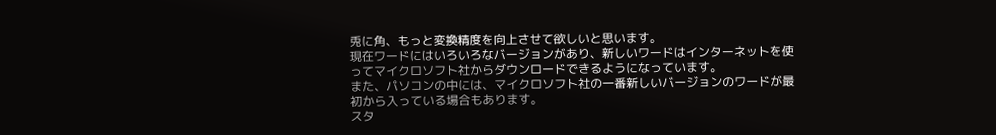兎に角、もっと変換精度を向上させて欲しいと思います。
現在ワードにはいろいろなバージョンがあり、新しいワードはインターネットを使ってマイクロソフト社からダウンロードできるようになっています。
また、パソコンの中には、マイクロソフト社の一番新しいバージョンのワードが最初から入っている場合もあります。
スタ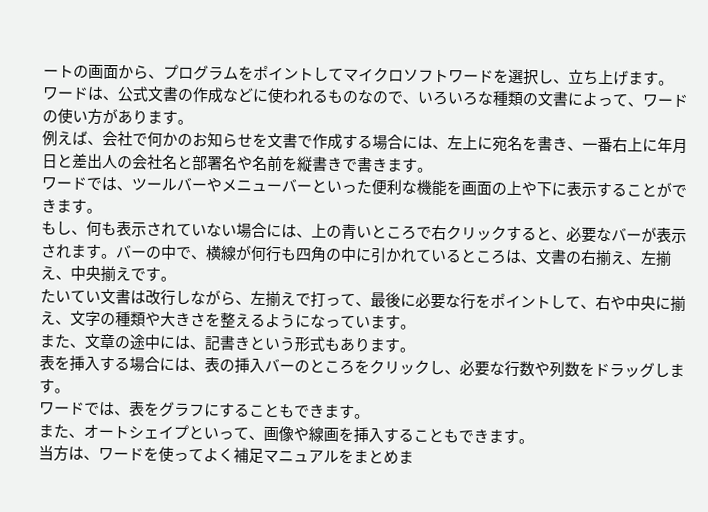ートの画面から、プログラムをポイントしてマイクロソフトワードを選択し、立ち上げます。
ワードは、公式文書の作成などに使われるものなので、いろいろな種類の文書によって、ワードの使い方があります。
例えば、会社で何かのお知らせを文書で作成する場合には、左上に宛名を書き、一番右上に年月日と差出人の会社名と部署名や名前を縦書きで書きます。
ワードでは、ツールバーやメニューバーといった便利な機能を画面の上や下に表示することができます。
もし、何も表示されていない場合には、上の青いところで右クリックすると、必要なバーが表示されます。バーの中で、横線が何行も四角の中に引かれているところは、文書の右揃え、左揃え、中央揃えです。
たいてい文書は改行しながら、左揃えで打って、最後に必要な行をポイントして、右や中央に揃え、文字の種類や大きさを整えるようになっています。
また、文章の途中には、記書きという形式もあります。
表を挿入する場合には、表の挿入バーのところをクリックし、必要な行数や列数をドラッグします。
ワードでは、表をグラフにすることもできます。
また、オートシェイプといって、画像や線画を挿入することもできます。
当方は、ワードを使ってよく補足マニュアルをまとめま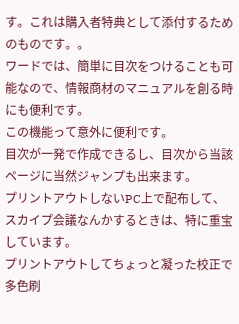す。これは購入者特典として添付するためのものです。。
ワードでは、簡単に目次をつけることも可能なので、情報商材のマニュアルを創る時にも便利です。
この機能って意外に便利です。
目次が一発で作成できるし、目次から当該ページに当然ジャンプも出来ます。
プリントアウトしないPC上で配布して、スカイプ会議なんかするときは、特に重宝しています。
プリントアウトしてちょっと凝った校正で多色刷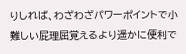りしれば、わざわざパワーポイントで小難しい屁理屈覚えるより遥かに便利で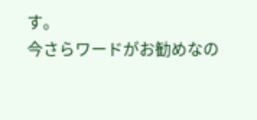す。
今さらワードがお勧めなの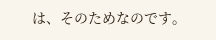は、そのためなのです。